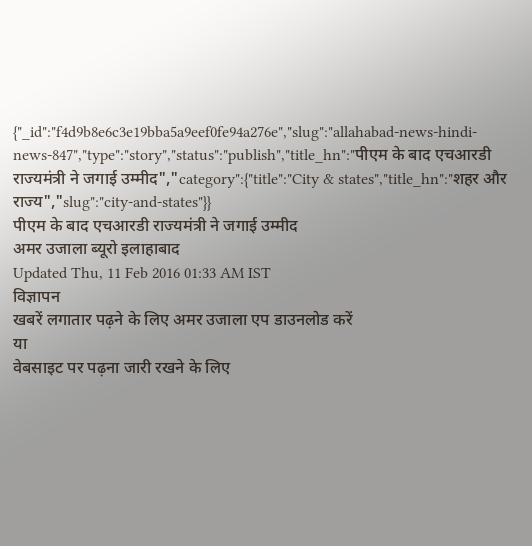{"_id":"f4d9b8e6c3e19bba5a9eef0fe94a276e","slug":"allahabad-news-hindi-news-847","type":"story","status":"publish","title_hn":"पीएम के बाद एचआरडी राज्यमंत्री ने जगाई उम्मीद","category":{"title":"City & states","title_hn":"शहर और राज्य","slug":"city-and-states"}}
पीएम के बाद एचआरडी राज्यमंत्री ने जगाई उम्मीद
अमर उजाला ब्यूरो इलाहाबाद
Updated Thu, 11 Feb 2016 01:33 AM IST
विज्ञापन
खबरें लगातार पढ़ने के लिए अमर उजाला एप डाउनलोड करें
या
वेबसाइट पर पढ़ना जारी रखने के लिए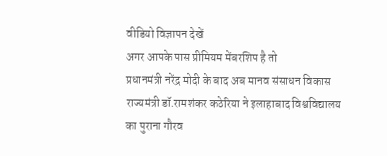वीडियो विज्ञापन देखें
अगर आपके पास प्रीमियम मेंबरशिप है तो
प्रधानमंत्री नरेंद्र मोदी के बाद अब मानव संसाधन विकास राज्यमंत्री डॉ.रामशंकर कठेरिया ने इलाहाबाद विश्वविद्यालय का पुराना गौरव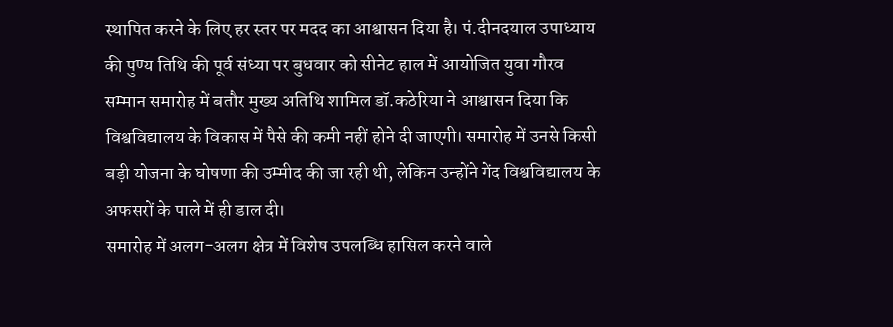स्थापित करने के लिए हर स्तर पर मदद का आश्वासन दिया है। पं.दीनदयाल उपाध्याय की पुण्य तिथि की पूर्व संध्या पर बुधवार को सीनेट हाल में आयोजित युवा गौरव सम्मान समारोह में बतौर मुख्य अतिथि शामिल डॉ.कठेरिया ने आश्वासन दिया कि विश्वविद्यालय के विकास में पैसे की कमी नहीं होने दी जाएगी। समारोह में उनसे किसी बड़ी योजना के घोषणा की उम्मीद की जा रही थी, लेकिन उन्होंने गेंद विश्वविद्यालय के अफसरों के पाले में ही डाल दी।
समारोह में अलग-अलग क्षेत्र में विशेष उपलब्धि हासिल करने वाले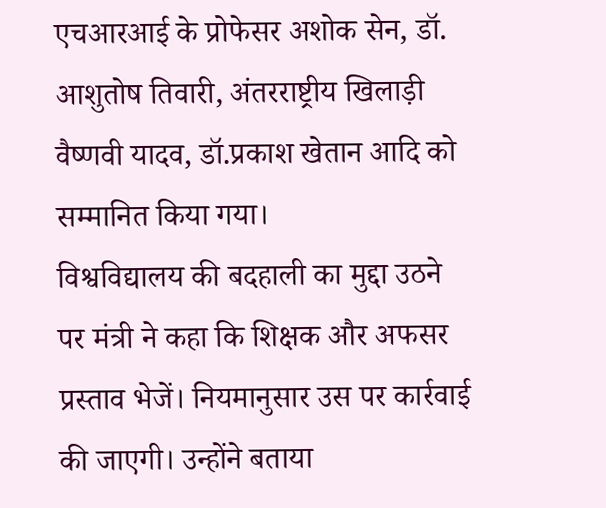एचआरआई के प्रोफेसर अशोक सेन, डॉ. आशुतोष तिवारी, अंतरराष्ट्रीय खिलाड़ी वैष्णवी यादव, डॉ.प्रकाश खेतान आदि को सम्मानित किया गया।
विश्वविद्यालय की बदहाली का मुद्दा उठने पर मंत्री ने कहा कि शिक्षक और अफसर प्रस्ताव भेजें। नियमानुसार उस पर कार्रवाई की जाएगी। उन्होंने बताया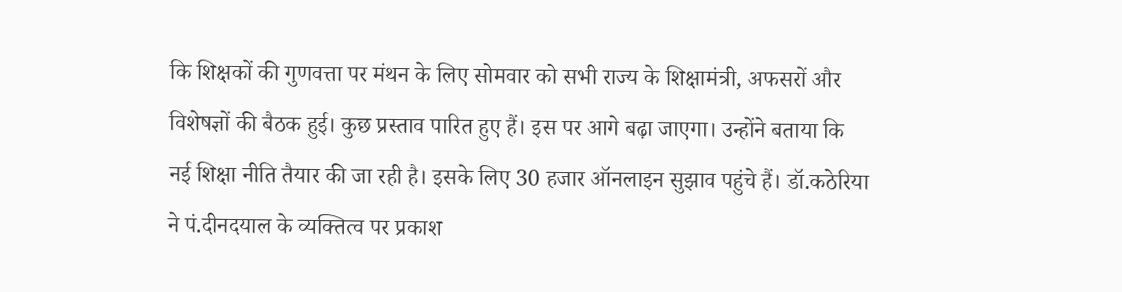कि शिक्षकों की गुणवत्ता पर मंथन के लिए सोमवार को सभी राज्य के शिक्षामंत्री, अफसरों और विशेषज्ञों की बैठक हुई। कुछ प्रस्ताव पारित हुए हैं। इस पर आगे बढ़ा जाएगा। उन्होंने बताया कि नई शिक्षा नीति तैयार की जा रही है। इसके लिए 30 हजार ऑनलाइन सुझाव पहुंचे हैं। डॉ.कठेरिया ने पं.दीनदयाल के व्यक्तित्व पर प्रकाश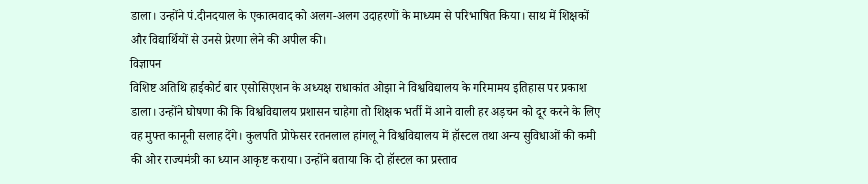डाला। उन्होंने पं.दीनदयाल के एकात्मवाद को अलग-अलग उदाहरणों के माध्यम से परिभाषित किया। साथ में शिक्षकों और विद्यार्थियों से उनसे प्रेरणा लेने की अपील की।
विज्ञापन
विशिष्ट अतिथि हाईकोर्ट बार एसोसिएशन के अध्यक्ष राधाकांत ओझा ने विश्वविद्यालय के गरिमामय इतिहास पर प्रकाश डाला। उन्होंने घोषणा की कि विश्वविद्यालय प्रशासन चाहेगा तो शिक्षक भर्ती में आने वाली हर अड़चन को दूर करने के लिए वह मुफ्त कानूनी सलाह देंगे। कुलपति प्रोफेसर रतनलाल हांगलू ने विश्वविद्यालय में हॉस्टल तथा अन्य सुविधाओं की कमी की ओर राज्यमंत्री का ध्यान आकृष्ट कराया। उन्होंने बताया कि दो हॉस्टल का प्रस्ताव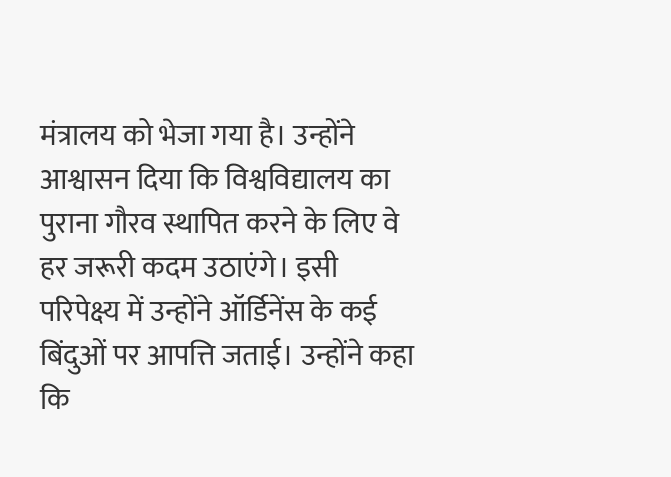मंत्रालय को भेजा गया है। उन्होंने आश्वासन दिया कि विश्वविद्यालय का पुराना गौरव स्थापित करने के लिए वे हर जरूरी कदम उठाएंगे। इसी परिपेक्ष्य में उन्होंने ऑर्डिनेंस के कई बिंदुओं पर आपत्ति जताई। उन्होंने कहा कि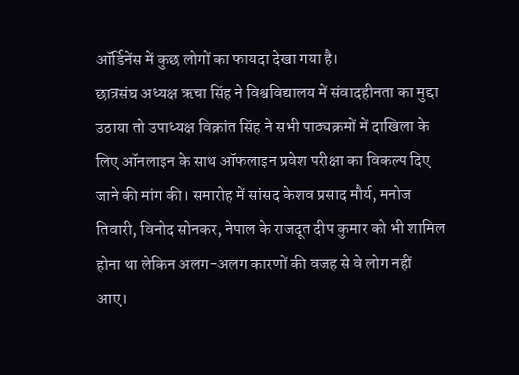ऑर्डिनेंस में कुछ लोगों का फायदा देखा गया है।
छात्रसंघ अध्यक्ष ऋचा सिंह ने विश्वविद्यालय में संवादहीनता का मुद्दा उठाया तो उपाध्यक्ष विक्रांत सिंह ने सभी पाठ्यक्रमों में दाखिला के लिए ऑनलाइन के साथ ऑफलाइन प्रवेश परीक्षा का विकल्प दिए जाने की मांग की। समारोह में सांसद केशव प्रसाद मौर्य, मनोज तिवारी, विनोद सोनकर, नेपाल के राजदूत दीप कुमार को भी शामिल होना था लेकिन अलग-अलग कारणों की वजह से वे लोग नहीं आए।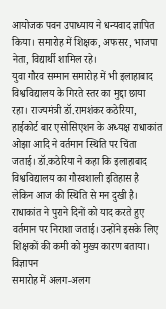आयोजक पवन उपाध्याय ने धन्यवाद ज्ञापित किया। समारोह में शिक्षक, अफसर, भाजपा नेता, विद्यार्थी शामिल रहे।
युवा गौरव सम्मान समारोह में भी इलाहाबाद विश्वविद्यालय के गिरते स्तर का मुद्दा छाया रहा। राज्यमंत्री डॉ.रामशंकर कठेरिया, हाईकोर्ट बार एसोसिएशन के अध्यक्ष राधाकांत ओझा आदि ने वर्तमान स्थिति पर चिंता जताई। डॉ.कठेरिया ने कहा कि इलाहाबाद विश्वविद्यालय का गौरवशाली इतिहास है लेकिन आज की स्थिति से मन दुखी है। राधाकांत ने पुराने दिनों को याद करते हुए वर्तमान पर निराशा जताई। उन्होंने इसके लिए शिक्षकों की कमी को मुख्य कारण बताया।
विज्ञापन
समारोह में अलग-अलग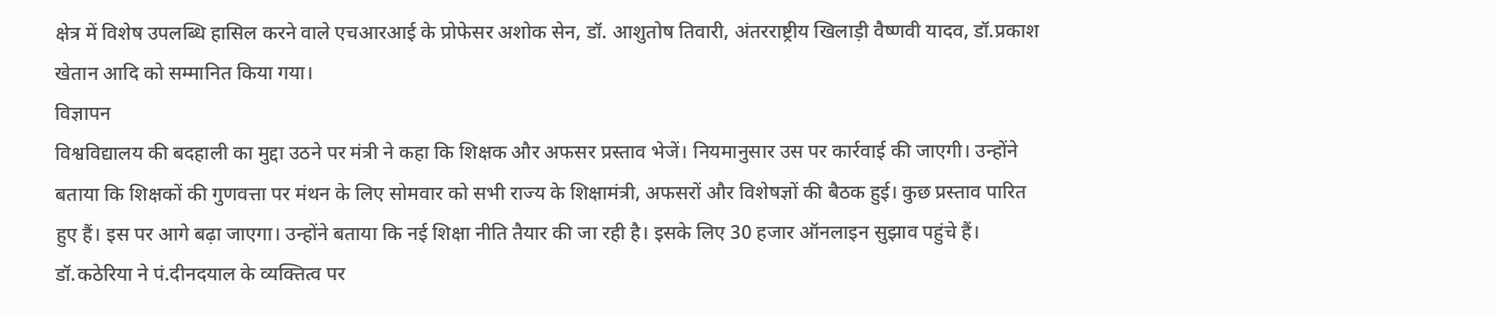क्षेत्र में विशेष उपलब्धि हासिल करने वाले एचआरआई के प्रोफेसर अशोक सेन, डॉ. आशुतोष तिवारी, अंतरराष्ट्रीय खिलाड़ी वैष्णवी यादव, डॉ.प्रकाश खेतान आदि को सम्मानित किया गया।
विज्ञापन
विश्वविद्यालय की बदहाली का मुद्दा उठने पर मंत्री ने कहा कि शिक्षक और अफसर प्रस्ताव भेजें। नियमानुसार उस पर कार्रवाई की जाएगी। उन्होंने बताया कि शिक्षकों की गुणवत्ता पर मंथन के लिए सोमवार को सभी राज्य के शिक्षामंत्री, अफसरों और विशेषज्ञों की बैठक हुई। कुछ प्रस्ताव पारित हुए हैं। इस पर आगे बढ़ा जाएगा। उन्होंने बताया कि नई शिक्षा नीति तैयार की जा रही है। इसके लिए 30 हजार ऑनलाइन सुझाव पहुंचे हैं। डॉ.कठेरिया ने पं.दीनदयाल के व्यक्तित्व पर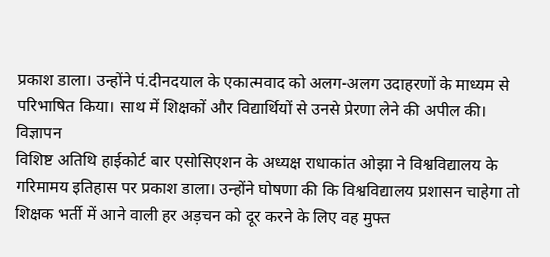प्रकाश डाला। उन्होंने पं.दीनदयाल के एकात्मवाद को अलग-अलग उदाहरणों के माध्यम से परिभाषित किया। साथ में शिक्षकों और विद्यार्थियों से उनसे प्रेरणा लेने की अपील की।
विज्ञापन
विशिष्ट अतिथि हाईकोर्ट बार एसोसिएशन के अध्यक्ष राधाकांत ओझा ने विश्वविद्यालय के गरिमामय इतिहास पर प्रकाश डाला। उन्होंने घोषणा की कि विश्वविद्यालय प्रशासन चाहेगा तो शिक्षक भर्ती में आने वाली हर अड़चन को दूर करने के लिए वह मुफ्त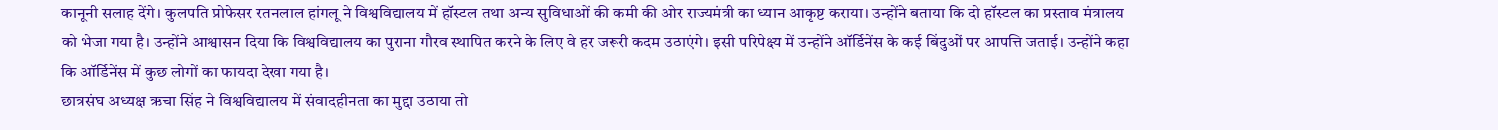कानूनी सलाह देंगे। कुलपति प्रोफेसर रतनलाल हांगलू ने विश्वविद्यालय में हॉस्टल तथा अन्य सुविधाओं की कमी की ओर राज्यमंत्री का ध्यान आकृष्ट कराया। उन्होंने बताया कि दो हॉस्टल का प्रस्ताव मंत्रालय को भेजा गया है। उन्होंने आश्वासन दिया कि विश्वविद्यालय का पुराना गौरव स्थापित करने के लिए वे हर जरूरी कदम उठाएंगे। इसी परिपेक्ष्य में उन्होंने ऑर्डिनेंस के कई बिंदुओं पर आपत्ति जताई। उन्होंने कहा कि ऑर्डिनेंस में कुछ लोगों का फायदा देखा गया है।
छात्रसंघ अध्यक्ष ऋचा सिंह ने विश्वविद्यालय में संवादहीनता का मुद्दा उठाया तो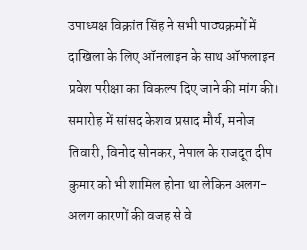उपाध्यक्ष विक्रांत सिंह ने सभी पाठ्यक्रमों में दाखिला के लिए ऑनलाइन के साथ ऑफलाइन प्रवेश परीक्षा का विकल्प दिए जाने की मांग की। समारोह में सांसद केशव प्रसाद मौर्य, मनोज तिवारी, विनोद सोनकर, नेपाल के राजदूत दीप कुमार को भी शामिल होना था लेकिन अलग-अलग कारणों की वजह से वे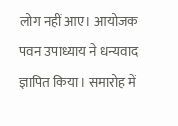लोग नहीं आए। आयोजक पवन उपाध्याय ने धन्यवाद ज्ञापित किया। समारोह में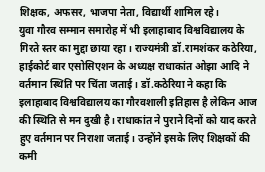शिक्षक, अफसर, भाजपा नेता, विद्यार्थी शामिल रहे।
युवा गौरव सम्मान समारोह में भी इलाहाबाद विश्वविद्यालय के गिरते स्तर का मुद्दा छाया रहा। राज्यमंत्री डॉ.रामशंकर कठेरिया, हाईकोर्ट बार एसोसिएशन के अध्यक्ष राधाकांत ओझा आदि ने वर्तमान स्थिति पर चिंता जताई। डॉ.कठेरिया ने कहा कि इलाहाबाद विश्वविद्यालय का गौरवशाली इतिहास है लेकिन आज की स्थिति से मन दुखी है। राधाकांत ने पुराने दिनों को याद करते हुए वर्तमान पर निराशा जताई। उन्होंने इसके लिए शिक्षकों की कमी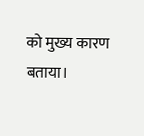को मुख्य कारण बताया।